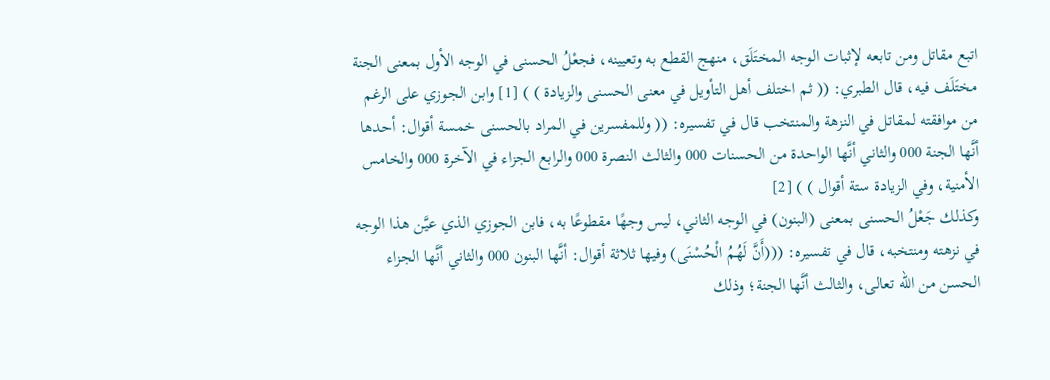اتبع مقاتل ومن تابعه لإثبات الوجه المختَلَق، منهج القطع به وتعيينه، فجعْلُ الحسنى في الوجه الأول بمعنى الجنة مختَلَف فيه، قال الطبري: (( ثم اختلف أهل التأويل في معنى الحسنى والزيادة ) ) [1] وابن الجوزي على الرغم من موافقته لمقاتل في النزهة والمنتخب قال في تفسيره: (( وللمفسرين في المراد بالحسنى خمسة أقوال: أحدها أنَّها الجنة 000 والثاني أنَّها الواحدة من الحسنات 000 والثالث النصرة 000 والرابع الجزاء في الآخرة 000 والخامس الأمنية، وفي الزيادة ستة أقوال ) ) [2]
وكذلك جَعْلُ الحسنى بمعنى (البنون) في الوجه الثاني، ليس وجهًا مقطوعًا به، فابن الجوزي الذي عيَّن هذا الوجه في نزهته ومنتخبه، قال في تفسيره: (((أَنَّ لَهُمُ الْحُسْنَى) وفيها ثلاثة أقوال: أنَّها البنون 000 والثاني أنَّها الجزاء الحسن من الله تعالى، والثالث أنَّها الجنة؛ وذلك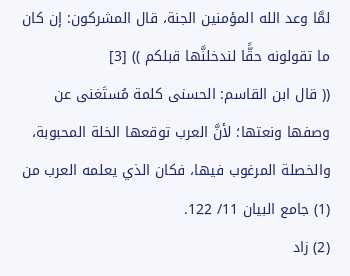لمَّا وعد الله المؤمنين الجنة، قال المشركون: إن كان ما تقولونه حقًّا لندخلنَّها قبلكم )) [3]
(( قال ابن القاسم: الحسنى كلمة مُستَغنى عن وصفها ونعتها؛ لأنَّ العرب توقعها الخلة المحبوبة، والخصلة المرغوب فيها، فكان الذي يعلمه العرب من
(1) جامع البيان 11/ 122.
(2) زاد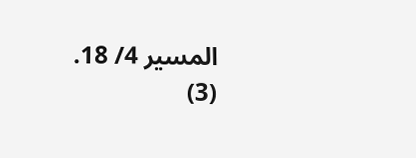المسير 4/ 18.
(3)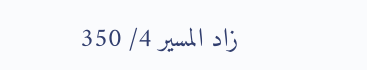زاد المسير 4/ 350